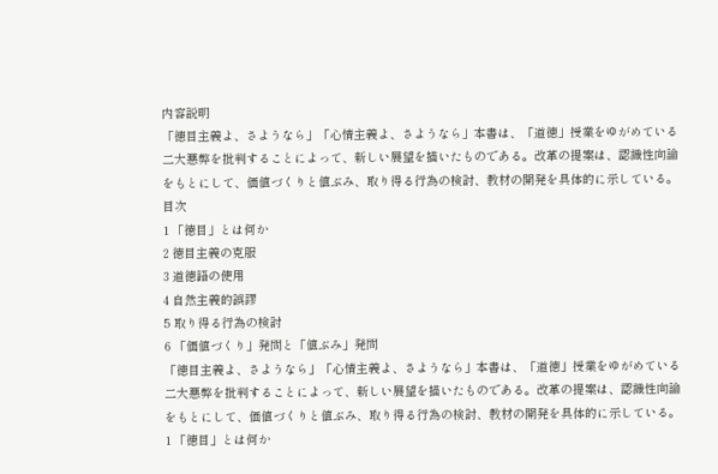内容説明
「徳目主義よ、さようなら」「心情主義よ、さようなら」本書は、「道徳」授業をゆがめている二大悪弊を批判することによって、新しい展望を描いたものである。改革の提案は、認識性向論をもとにして、価値づくりと値ぶみ、取り得る行為の検討、教材の開発を具体的に示している。
目次
1 「徳目」とは何か
2 徳目主義の克服
3 道徳語の使用
4 自然主義的誤謬
5 取り得る行為の検討
6 「価値づくり」発問と「値ぶみ」発問
「徳目主義よ、さようなら」「心情主義よ、さようなら」本書は、「道徳」授業をゆがめている二大悪弊を批判することによって、新しい展望を描いたものである。改革の提案は、認識性向論をもとにして、価値づくりと値ぶみ、取り得る行為の検討、教材の開発を具体的に示している。
1 「徳目」とは何か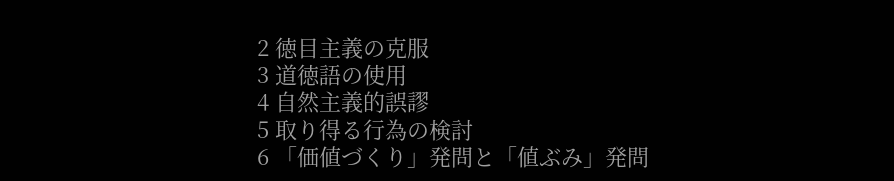2 徳目主義の克服
3 道徳語の使用
4 自然主義的誤謬
5 取り得る行為の検討
6 「価値づくり」発問と「値ぶみ」発問